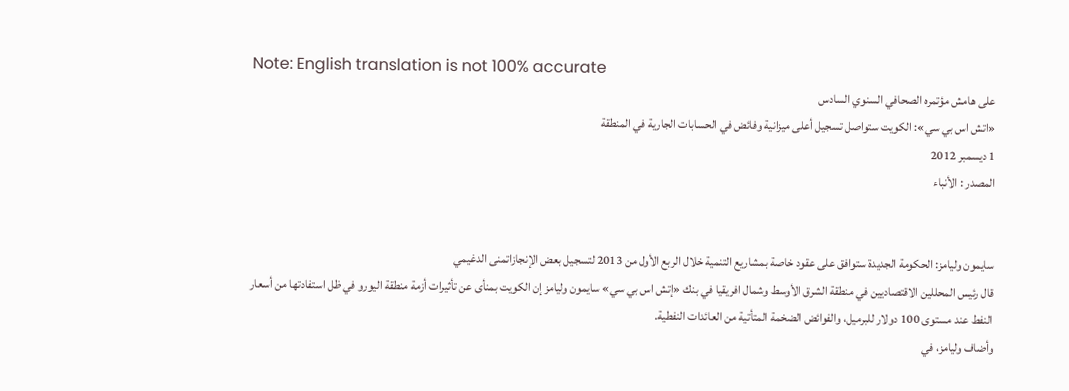Note: English translation is not 100% accurate
على هامش مؤتمره الصحافي السنوي السادس
«اتش اس بي سي»: الكويت ستواصل تسجيل أعلى ميزانية وفائض في الحسابات الجارية في المنطقة
1 ديسمبر 2012
المصدر : الأنباء


سايمون وليامز: الحكومة الجديدة ستوافق على عقود خاصة بمشاريع التنمية خلال الربع الأول من 2013 لتسجيل بعض الإنجازاتمنى الدغيمي
قال رئيس المحللين الاقتصاديين في منطقة الشرق الأوسط وشمال افريقيا في بنك «إتش اس بي سي» سايمون وليامز إن الكويت بمنأى عن تأثيرات أزمة منطقة اليورو في ظل استفادتها من أسعار النفط عند مستوى 100 دولار للبرميل، والفوائض الضخمة المتأتية من العائدات النفطية.
وأضاف وليامز، في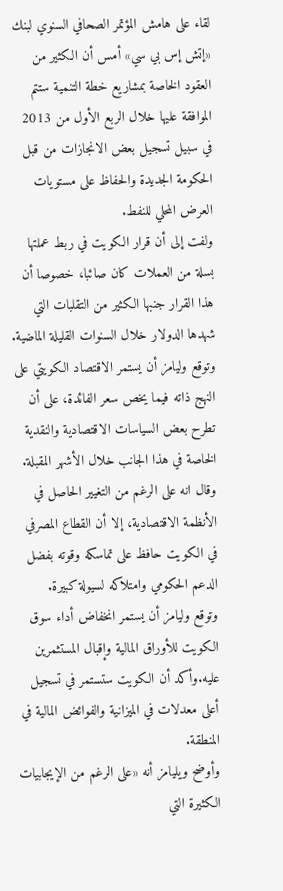لقاء على هامش المؤتمر الصحافي السنوي لبنك «إتش إس بي سي» أمس أن الكثير من العقود الخاصة بمشاريع خطة التنمية ستتم الموافقة عليها خلال الربع الأول من 2013 في سبيل تسجيل بعض الانجازات من قبل الحكومة الجديدة والحفاظ على مستويات العرض المحلي للنفط.
ولفت إلى أن قرار الكويت في ربط عملتها بسلة من العملات كان صائبا، خصوصا أن هذا القرار جنبها الكثير من التقلبات التي شهدها الدولار خلال السنوات القليلة الماضية.
وتوقع وليامز أن يستمر الاقتصاد الكويتي على النهج ذاته فيما يخص سعر الفائدة، على أن تطرح بعض السياسات الاقتصادية والنقدية الخاصة في هذا الجانب خلال الأشهر المقبلة.
وقال انه على الرغم من التغيير الحاصل في الأنظمة الاقتصادية، إلا أن القطاع المصرفي في الكويت حافظ على تماسكه وقوته بفضل الدعم الحكومي وامتلاكه لسيولة كبيرة.
وتوقع وليامز أن يستمر انخفاض أداء سوق الكويت للأوراق المالية وإقبال المستثمرين عليه.وأكد أن الكويت ستستمر في تسجيل أعلى معدلات في الميزانية والفوائض المالية في المنطقة.
وأوضح ويليامز أنه «على الرغم من الإيجابيات الكثيرة التي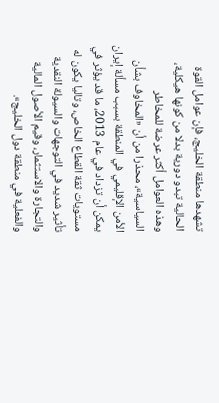تشهدها منطقة الخليج، فإن عوامل القوة الحالية تبدو دورية بدلا من كونها هيكلية، وهذه العوامل أكثر عرضة للمخاطر السياسية»، محذرا من أن «المخاوف بشأن الأمن الإقليمي في المنطقة بسبب مسألة إيران يمكن أن تزداد في عام 2013، ما قد يؤثر في مستويات ثقة القطاع الخاص، وتاليا يكون له تأثير شديد في التوجهات والسيولة النقدية والتجارة والاستثمار، وقيم الأصول المالية والفعلية في منطقة دول الخليج».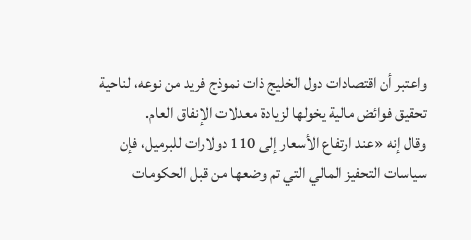واعتبر أن اقتصادات دول الخليج ذات نموذج فريد من نوعه، لناحية تحقيق فوائض مالية يخولها لزيادة معدلات الإنفاق العام.
وقال إنه «عند ارتفاع الأسعار إلى 110 دولارات للبرميل، فإن سياسات التحفيز المالي التي تم وضعها من قبل الحكومات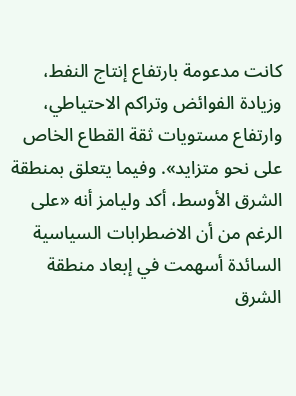كانت مدعومة بارتفاع إنتاج النفط، وزيادة الفوائض وتراكم الاحتياطي، وارتفاع مستويات ثقة القطاع الخاص على نحو متزايد». وفيما يتعلق بمنطقة الشرق الأوسط، أكد وليامز أنه «على الرغم من أن الاضطرابات السياسية السائدة أسهمت في إبعاد منطقة الشرق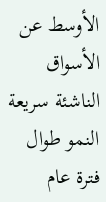الأوسط عن الأسواق الناشئة سريعة النمو طوال فترة عام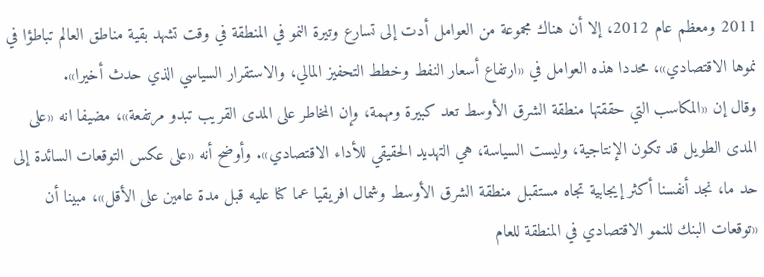2011 ومعظم عام 2012، إلا أن هناك مجموعة من العوامل أدت إلى تسارع وتيرة النمو في المنطقة في وقت تشهد بقية مناطق العالم تباطؤا في نموها الاقتصادي»، محددا هذه العوامل في «ارتفاع أسعار النفط وخطط التحفيز المالي، والاستقرار السياسي الذي حدث أخيرا».
وقال إن «المكاسب التي حققتها منطقة الشرق الأوسط تعد كبيرة ومهمة، وإن المخاطر على المدى القريب تبدو مرتفعة»، مضيفا انه «على المدى الطويل قد تكون الإنتاجية، وليست السياسة، هي التهديد الحقيقي للأداء الاقتصادي». وأوضح أنه «على عكس التوقعات السائدة إلى حد ما، نجد أنفسنا أكثر إيجابية تجاه مستقبل منطقة الشرق الأوسط وشمال افريقيا عما كنا عليه قبل مدة عامين على الأقل»، مبينا أن «توقعات البنك للنمو الاقتصادي في المنطقة للعام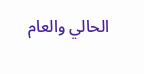الحالي والعام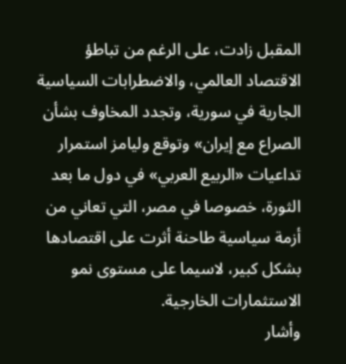المقبل زادت، على الرغم من تباطؤ الاقتصاد العالمي، والاضطرابات السياسية الجارية في سورية، وتجدد المخاوف بشأن الصراع مع إيران» وتوقع وليامز استمرار تداعيات «الربيع العربي» في دول ما بعد الثورة، خصوصا في مصر، التي تعاني من أزمة سياسية طاحنة أثرت على اقتصادها بشكل كبير، لاسيما على مستوى نمو الاستثمارات الخارجية.
وأشار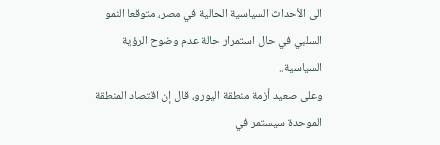الى الأحداث السياسية الحالية في مصر، متوقعا النمو السلبي في حال استمرار حالة عدم وضوح الرؤية السياسية..
وعلى صعيد أزمة منطقة اليورو، قال إن اقتصاد المنطقة الموحدة سيستمر في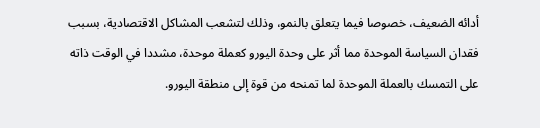أدائه الضعيف، خصوصا فيما يتعلق بالنمو، وذلك لتشعب المشاكل الاقتصادية، بسبب فقدان السياسة الموحدة مما أثر على وحدة اليورو كعملة موحدة، مشددا في الوقت ذاته على التمسك بالعملة الموحدة لما تمنحه من قوة إلى منطقة اليورو.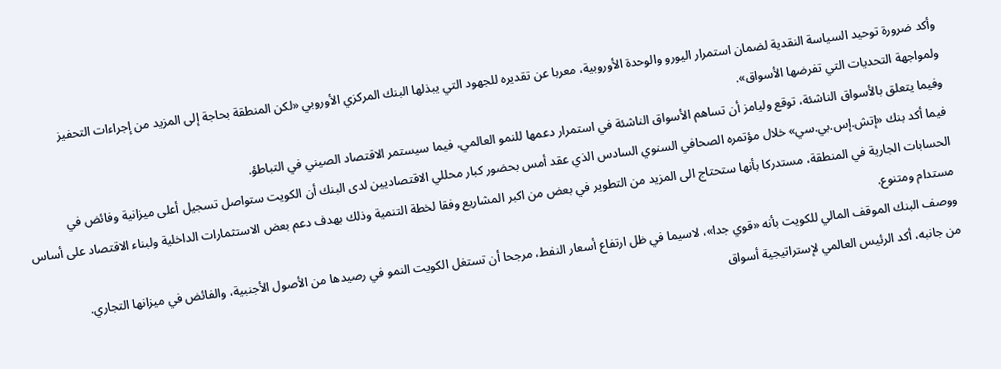وأكد ضرورة توحيد السياسة النقدية لضمان استمرار اليورو والوحدة الأوروبية، معربا عن تقديره للجهود التي يبذلها البنك المركزي الأوروبي «لكن المنطقة بحاجة إلى المزيد من إجراءات التحفيز ولمواجهة التحديات التي تفرضها الأسواق».
وفيما يتعلق بالأسواق الناشئة، توقع وليامز أن تساهم الأسواق الناشئة في استمرار دعمها للنمو العالمي، فيما سيستمر الاقتصاد الصيني في التباطؤ.
فيما أكد بنك «إتش.إس.بي.سي» خلال مؤتمره الصحافي السنوي السادس الذي عقد أمس بحضور كبار محللي الاقتصاديين لدى البنك أن الكويت ستواصل تسجيل أعلى ميزانية وفائض في الحسابات الجارية في المنطقة، مستدركا بأنها ستحتاج الى المزيد من التطوير في بعض من اكبر المشاريع وفقا لخطة التنمية وذلك بهدف دعم بعض الاستثمارات الداخلية ولبناء الاقتصاد على أساس مستدام ومتنوع.
ووصف البنك الموقف المالي للكويت بأنه «قوي جدا»، لاسيما في ظل ارتفاع أسعار النفط، مرجحا أن تستغل الكويت النمو في رصيدها من الأصول الأجنبية، والفائض في ميزانها التجاري.
من جانبه، أكد الرئيس العالمي لإستراتيجية أسواق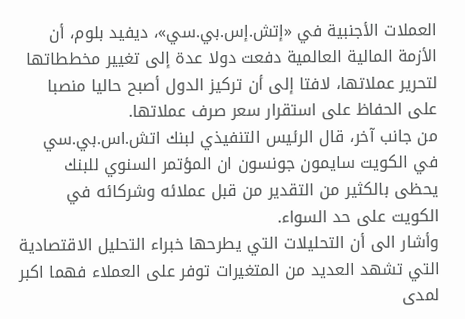العملات الأجنبية في «إتش.إس.بي.سي»، ديفيد بلوم، أن الأزمة المالية العالمية دفعت دولا عدة إلى تغيير مخططاتها لتحرير عملاتها، لافتا إلى أن تركيز الدول أصبح حاليا منصبا على الحفاظ على استقرار سعر صرف عملاتها.
من جانب آخر، قال الرئيس التنفيذي لبنك اتش.اس.بي.سي في الكويت سايمون جونسون ان المؤتمر السنوي للبنك يحظى بالكثير من التقدير من قبل عملائه وشركائه في الكويت على حد السواء.
وأشار الى أن التحليلات التي يطرحها خبراء التحليل الاقتصادية التي تشهد العديد من المتغيرات توفر على العملاء فهما اكبر لمدى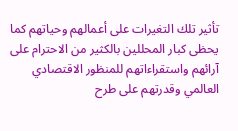تأثير تلك التغيرات على أعمالهم وحياتهم كما يحظى كبار المحللين بالكثير من الاحترام على آرائهم واستقراءاتهم للمنظور الاقتصادي العالمي وقدرتهم على طرح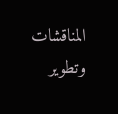المناقشات وتطوير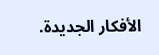الأفكار الجديدة.